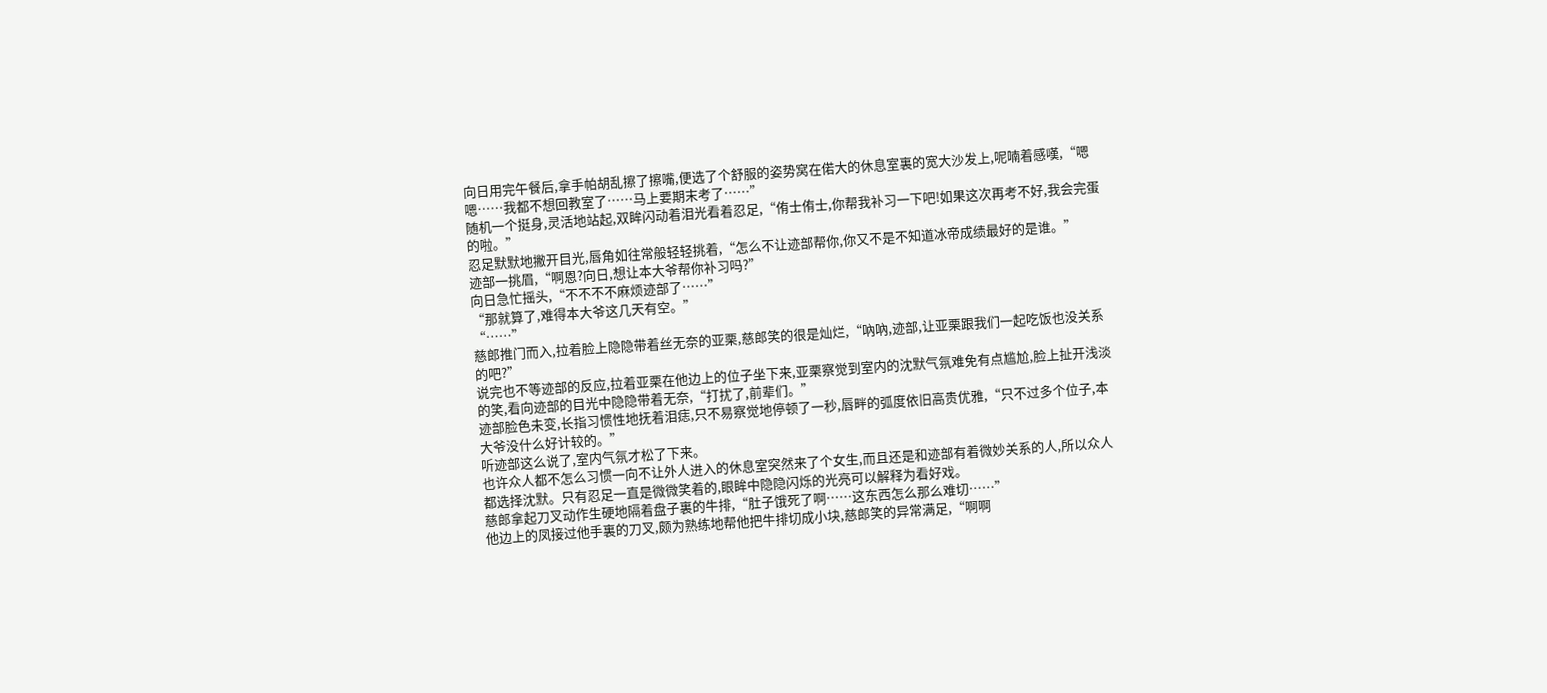向日用完午餐后,拿手帕胡乱擦了擦嘴,便选了个舒服的姿势窝在偌大的休息室裏的宽大沙发上,呢喃着感嘆,“嗯嗯……我都不想回教室了……马上要期末考了……”
随机一个挺身,灵活地站起,双眸闪动着泪光看着忍足,“侑士侑士,你帮我补习一下吧!如果这次再考不好,我会完蛋的啦。”
忍足默默地撇开目光,唇角如往常般轻轻挑着,“怎么不让迹部帮你,你又不是不知道冰帝成绩最好的是谁。”
迹部一挑眉,“啊恩?向日,想让本大爷帮你补习吗?”
向日急忙摇头,“不不不不麻烦迹部了……”
“那就算了,难得本大爷这几天有空。”
“……”
慈郎推门而入,拉着脸上隐隐带着丝无奈的亚栗,慈郎笑的很是灿烂,“吶吶,迹部,让亚栗跟我们一起吃饭也没关系的吧?”
说完也不等迹部的反应,拉着亚栗在他边上的位子坐下来,亚栗察觉到室内的沈默气氛难免有点尴尬,脸上扯开浅淡的笑,看向迹部的目光中隐隐带着无奈,“打扰了,前辈们。”
迹部脸色未变,长指习惯性地抚着泪痣,只不易察觉地停顿了一秒,唇畔的弧度依旧高贵优雅,“只不过多个位子,本大爷没什么好计较的。”
听迹部这么说了,室内气氛才松了下来。
也许众人都不怎么习惯一向不让外人进入的休息室突然来了个女生,而且还是和迹部有着微妙关系的人,所以众人都选择沈默。只有忍足一直是微微笑着的,眼眸中隐隐闪烁的光亮可以解释为看好戏。
慈郎拿起刀叉动作生硬地隔着盘子裏的牛排,“肚子饿死了啊……这东西怎么那么难切……”
他边上的凤接过他手裏的刀叉,颇为熟练地帮他把牛排切成小块,慈郎笑的异常满足,“啊啊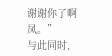谢谢你了啊凤。”
与此同时,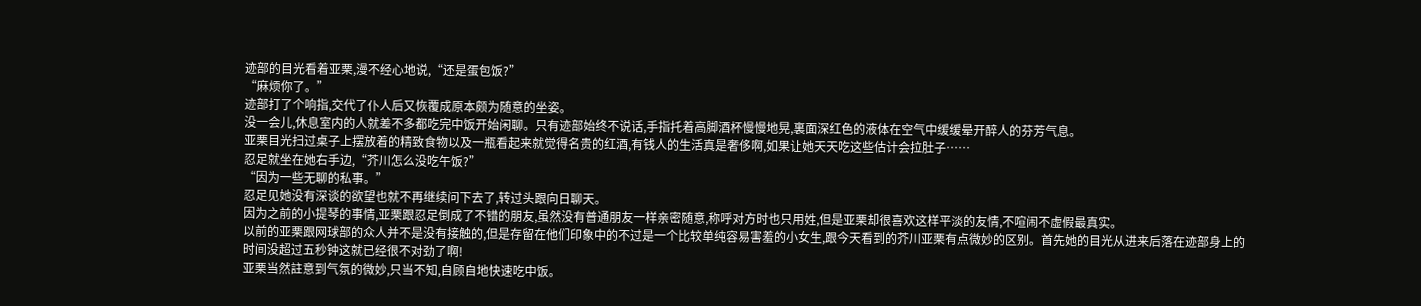迹部的目光看着亚栗,漫不经心地说,“还是蛋包饭?”
“麻烦你了。”
迹部打了个响指,交代了仆人后又恢覆成原本颇为随意的坐姿。
没一会儿,休息室内的人就差不多都吃完中饭开始闲聊。只有迹部始终不说话,手指托着高脚酒杯慢慢地晃,裏面深红色的液体在空气中缓缓晕开醉人的芬芳气息。
亚栗目光扫过桌子上摆放着的精致食物以及一瓶看起来就觉得名贵的红酒,有钱人的生活真是奢侈啊,如果让她天天吃这些估计会拉肚子……
忍足就坐在她右手边,“芥川怎么没吃午饭?”
“因为一些无聊的私事。”
忍足见她没有深谈的欲望也就不再继续问下去了,转过头跟向日聊天。
因为之前的小提琴的事情,亚栗跟忍足倒成了不错的朋友,虽然没有普通朋友一样亲密随意,称呼对方时也只用姓,但是亚栗却很喜欢这样平淡的友情,不喧闹不虚假最真实。
以前的亚栗跟网球部的众人并不是没有接触的,但是存留在他们印象中的不过是一个比较单纯容易害羞的小女生,跟今天看到的芥川亚栗有点微妙的区别。首先她的目光从进来后落在迹部身上的时间没超过五秒钟这就已经很不对劲了啊!
亚栗当然註意到气氛的微妙,只当不知,自顾自地快速吃中饭。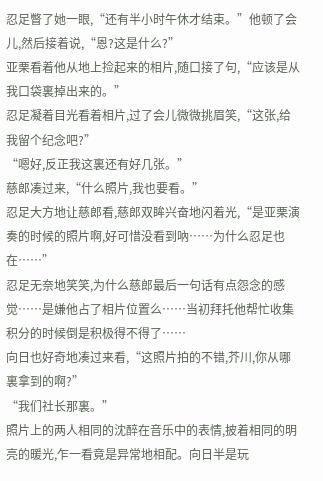忍足瞥了她一眼,“还有半小时午休才结束。”他顿了会儿,然后接着说,“恩?这是什么?”
亚栗看着他从地上捡起来的相片,随口接了句,“应该是从我口袋裏掉出来的。”
忍足凝着目光看着相片,过了会儿微微挑眉笑,“这张,给我留个纪念吧?”
“嗯好,反正我这裏还有好几张。”
慈郎凑过来,“什么照片,我也要看。”
忍足大方地让慈郎看,慈郎双眸兴奋地闪着光,“是亚栗演奏的时候的照片啊,好可惜没看到吶……为什么忍足也在……”
忍足无奈地笑笑,为什么慈郎最后一句话有点怨念的感觉……是嫌他占了相片位置么……当初拜托他帮忙收集积分的时候倒是积极得不得了……
向日也好奇地凑过来看,“这照片拍的不错,芥川,你从哪裏拿到的啊?”
“我们社长那裏。”
照片上的两人相同的沈醉在音乐中的表情,披着相同的明亮的暖光,乍一看竟是异常地相配。向日半是玩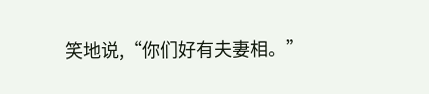笑地说,“你们好有夫妻相。”